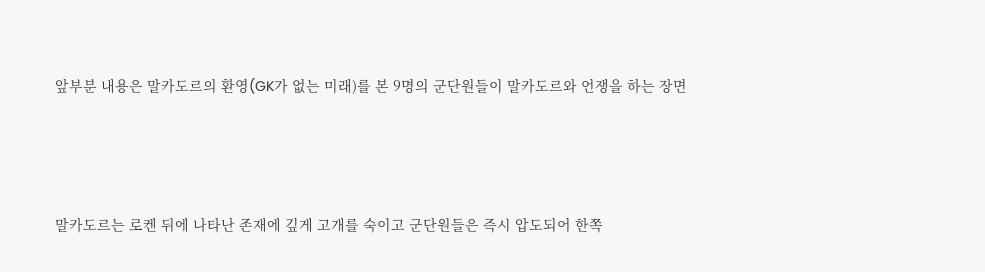앞부분 내용은 말카도르의 환영(GK가 없는 미래)를 본 9명의 군단원들이 말카도르와 언쟁을 하는 장면





말카도르는 로켄 뒤에 나타난 존재에 깊게 고개를 숙이고 군단원들은 즉시 압도되어 한쪽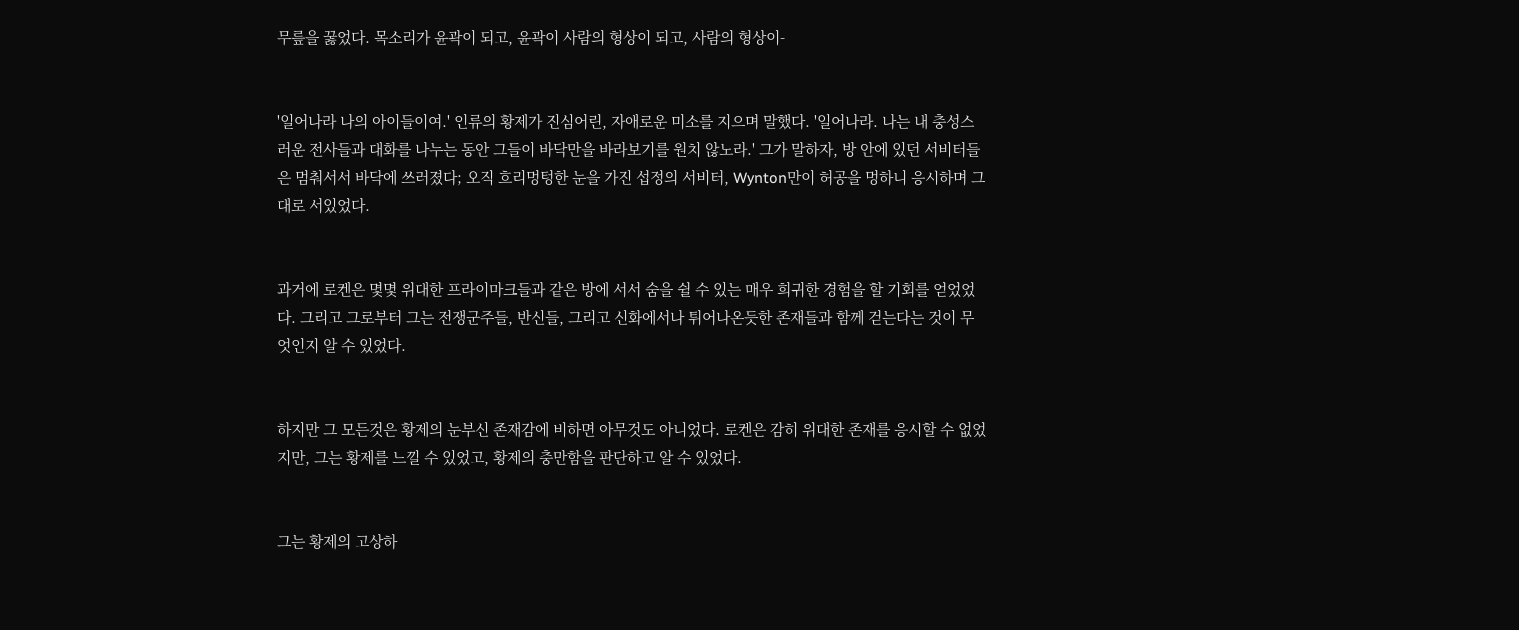무릎을 꿇었다. 목소리가 윤곽이 되고, 윤곽이 사람의 형상이 되고, 사람의 형상이-


'일어나라 나의 아이들이여.' 인류의 황제가 진심어린, 자애로운 미소를 지으며 말했다. '일어나라. 나는 내 충성스러운 전사들과 대화를 나누는 동안 그들이 바닥만을 바라보기를 원치 않노라.' 그가 말하자, 방 안에 있던 서비터들은 멈춰서서 바닥에 쓰러졌다; 오직 흐리멍텅한 눈을 가진 섭정의 서비터, Wynton만이 허공을 멍하니 응시하며 그대로 서있었다.


과거에 로켄은 몇몇 위대한 프라이마크들과 같은 방에 서서 숨을 쉴 수 있는 매우 희귀한 경험을 할 기회를 얻었었다. 그리고 그로부터 그는 전쟁군주들, 반신들, 그리고 신화에서나 튀어나온듯한 존재들과 함께 걷는다는 것이 무엇인지 알 수 있었다.


하지만 그 모든것은 황제의 눈부신 존재감에 비하면 아무것도 아니었다. 로켄은 감히 위대한 존재를 응시할 수 없었지만, 그는 황제를 느낄 수 있었고, 황제의 충만함을 판단하고 알 수 있었다.


그는 황제의 고상하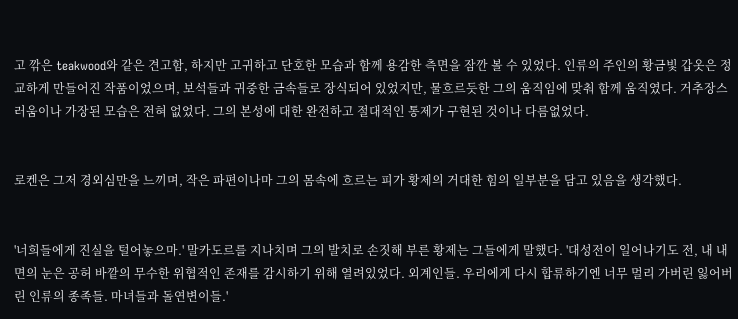고 깎은 teakwood와 같은 견고함, 하지만 고귀하고 단호한 모습과 함께 용감한 측면을 잠깐 볼 수 있었다. 인류의 주인의 황금빛 갑옷은 정교하게 만들어진 작품이었으며, 보석들과 귀중한 금속들로 장식되어 있었지만, 물흐르듯한 그의 움직임에 맞춰 함께 움직였다. 거추장스러움이나 가장된 모습은 전혀 없었다. 그의 본성에 대한 완전하고 절대적인 통제가 구현된 것이나 다름없었다.


로켄은 그저 경외심만을 느끼며, 작은 파편이나마 그의 몸속에 흐르는 피가 황제의 거대한 힘의 일부분을 담고 있음을 생각했다.


'너희들에게 진실을 털어놓으마.' 말카도르를 지나치며 그의 발치로 손짓해 부른 황제는 그들에게 말했다. '대성전이 일어나기도 전, 내 내면의 눈은 공허 바깥의 무수한 위협적인 존재를 감시하기 위해 열려있었다. 외계인들. 우리에게 다시 합류하기엔 너무 멀리 가버린 잃어버린 인류의 종족들. 마녀들과 돌연변이들.'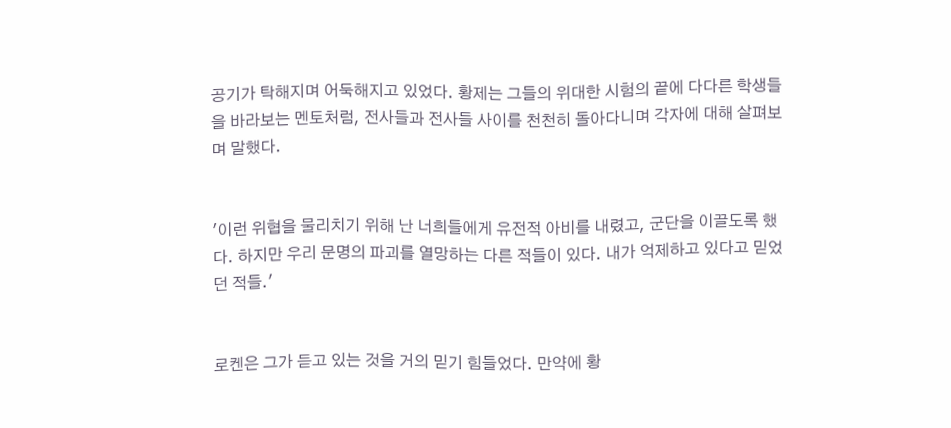공기가 탁해지며 어둑해지고 있었다. 황제는 그들의 위대한 시험의 끝에 다다른 학생들을 바라보는 멘토처럼, 전사들과 전사들 사이를 천천히 돌아다니며 각자에 대해 살펴보며 말했다.


'이런 위협을 물리치기 위해 난 너희들에게 유전적 아비를 내렸고, 군단을 이끌도록 했다. 하지만 우리 문명의 파괴를 열망하는 다른 적들이 있다. 내가 억제하고 있다고 믿었던 적들.'


로켄은 그가 듣고 있는 것을 거의 믿기 힘들었다. 만약에 황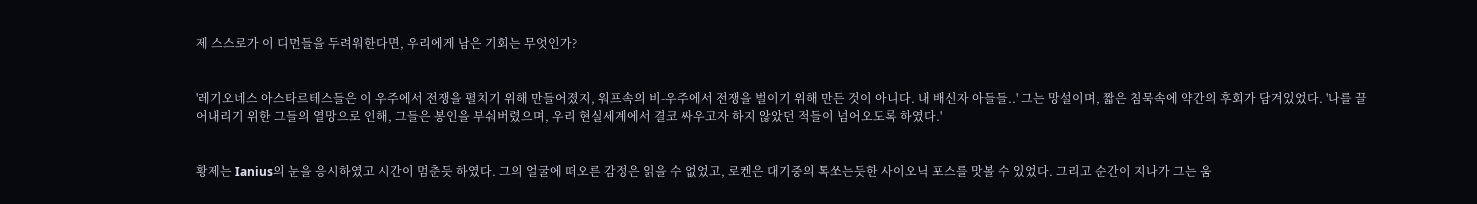제 스스로가 이 디먼들을 두려워한다면, 우리에게 남은 기회는 무엇인가?


'레기오네스 아스타르테스들은 이 우주에서 전쟁을 펼치기 위해 만들어졌지, 워프속의 비-우주에서 전쟁을 벌이기 위해 만든 것이 아니다. 내 배신자 아들들..' 그는 망설이며, 짧은 침묵속에 약간의 후회가 담겨있었다. '나를 끌어내리기 위한 그들의 열망으로 인해, 그들은 봉인을 부숴버렸으며, 우리 현실세계에서 결코 싸우고자 하지 않았던 적들이 넘어오도록 하였다.'


황제는 Ianius의 눈을 응시하였고 시간이 멈춘듯 하였다. 그의 얼굴에 떠오른 감정은 읽을 수 없었고, 로켄은 대기중의 톡쏘는듯한 사이오닉 포스를 맛볼 수 있었다. 그리고 순간이 지나가 그는 움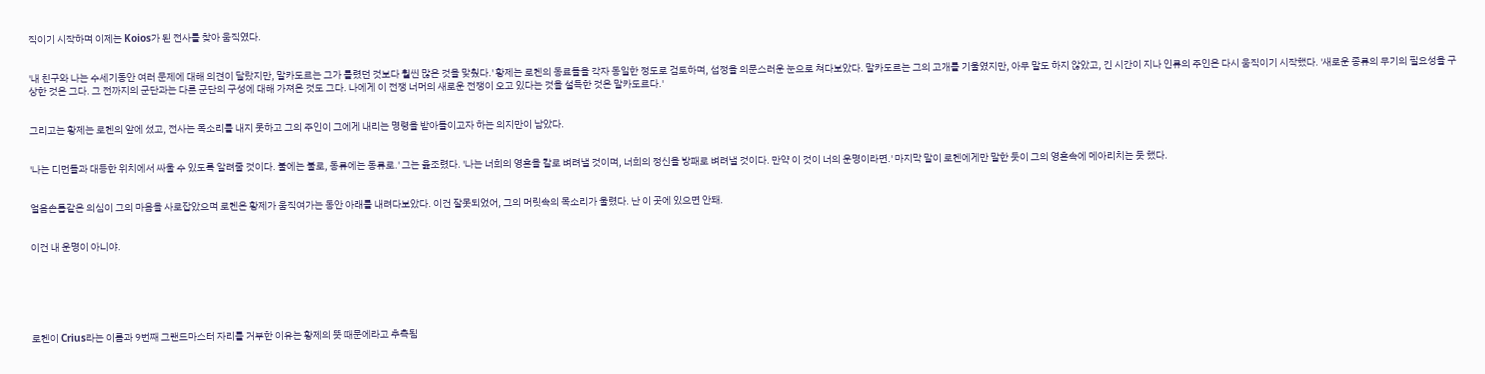직이기 시작하며 이제는 Koios가 된 전사를 찾아 움직였다.


'내 친구와 나는 수세기동안 여러 문제에 대해 의견이 달랐지만, 말카도르는 그가 틀렸던 것보다 훨씬 많은 것을 맞췄다.' 황제는 로켄의 동료들을 각자 동일한 정도로 검토하며, 섭정을 의문스러운 눈으로 쳐다보았다. 말카도르는 그의 고개를 기울였지만, 아무 말도 하지 않았고, 긴 시간이 지나 인류의 주인은 다시 움직이기 시작했다. '새로운 종류의 무기의 필요성을 구상한 것은 그다. 그 전까지의 군단과는 다른 군단의 구성에 대해 가져온 것도 그다. 나에게 이 전쟁 너머의 새로운 전쟁이 오고 있다는 것을 설득한 것은 말카도르다.'


그리고는 황제는 로켄의 앞에 섰고, 전사는 목소리를 내지 못하고 그의 주인이 그에게 내리는 명령을 받아들이고자 하는 의지만이 남았다.


'나는 디먼들과 대등한 위치에서 싸울 수 있도록 알려줄 것이다. 불에는 불로, 동류에는 동류로.' 그는 읊조렸다. '나는 너희의 영혼을 칼로 벼려낼 것이며, 너희의 정신을 방패로 벼려낼 것이다. 만약 이 것이 너의 운명이라면.' 마지막 말이 로켄에게만 말한 듯이 그의 영혼속에 메아리치는 듯 했다.


얼음손톱같은 의심이 그의 마음을 사로잡았으며 로켄은 황제가 움직여가는 동안 아래를 내려다보았다. 이건 잘못되었어, 그의 머릿속의 목소리가 울렸다. 난 이 곳에 있으면 안돼.


이건 내 운명이 아니야.






로켄이 Crius라는 이름과 9번째 그랜드마스터 자리를 거부한 이유는 황제의 뜻 때문에라고 추측됨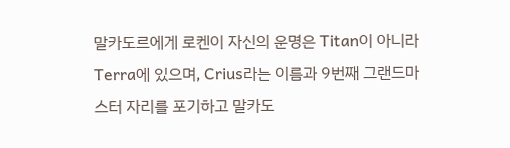말카도르에게 로켄이 자신의 운명은 Titan이 아니라 Terra에 있으며, Crius라는 이름과 9번째 그랜드마스터 자리를 포기하고 말카도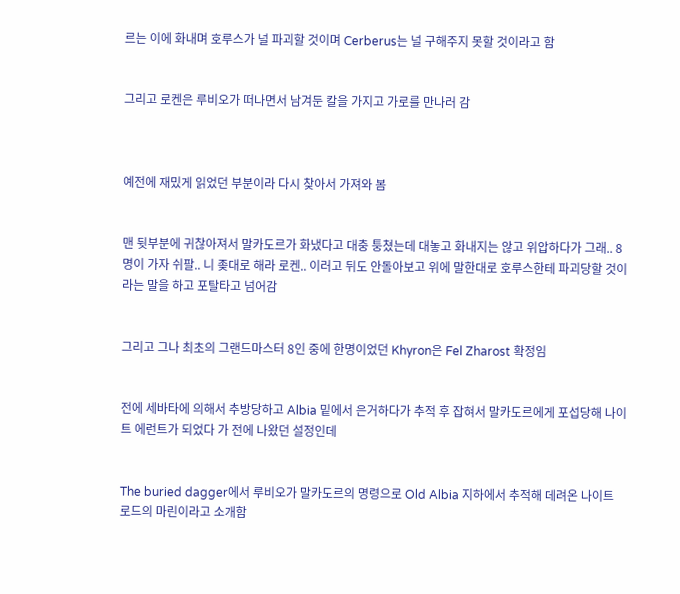르는 이에 화내며 호루스가 널 파괴할 것이며 Cerberus는 널 구해주지 못할 것이라고 함


그리고 로켄은 루비오가 떠나면서 남겨둔 칼을 가지고 가로를 만나러 감



예전에 재밌게 읽었던 부분이라 다시 찾아서 가져와 봄


맨 뒷부분에 귀찮아져서 말카도르가 화냈다고 대충 퉁쳤는데 대놓고 화내지는 않고 위압하다가 그래.. 8명이 가자 쉬팔.. 니 좆대로 해라 로켄.. 이러고 뒤도 안돌아보고 위에 말한대로 호루스한테 파괴당할 것이라는 말을 하고 포탈타고 넘어감


그리고 그나 최초의 그랜드마스터 8인 중에 한명이었던 Khyron은 Fel Zharost 확정임


전에 세바타에 의해서 추방당하고 Albia 밑에서 은거하다가 추적 후 잡혀서 말카도르에게 포섭당해 나이트 에런트가 되었다 가 전에 나왔던 설정인데


The buried dagger에서 루비오가 말카도르의 명령으로 Old Albia 지하에서 추적해 데려온 나이트 로드의 마린이라고 소개함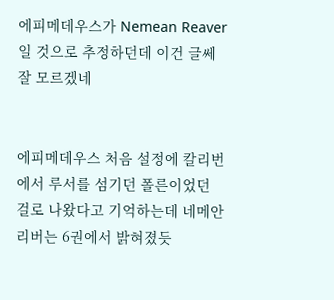에피메데우스가 Nemean Reaver 일 것으로 추정하던데 이건 글쎄 잘 모르겠네


에피메데우스 처음 설정에 칼리번에서 루서를 섬기던 폴른이었던 걸로 나왔다고 기억하는데 네메안 리버는 6권에서 밝혀졌듯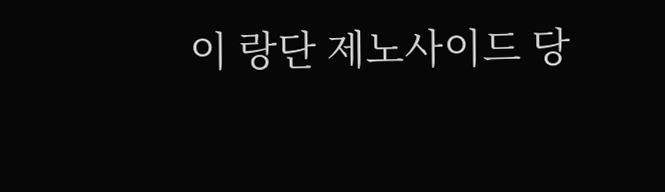이 랑단 제노사이드 당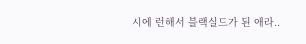시에 런해서 블랙실드가 된 애라..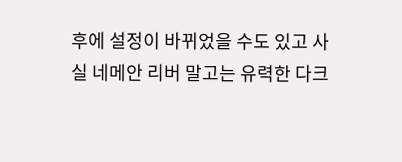후에 설정이 바뀌었을 수도 있고 사실 네메안 리버 말고는 유력한 다크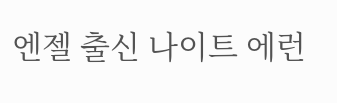엔젤 출신 나이트 에런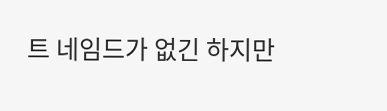트 네임드가 없긴 하지만